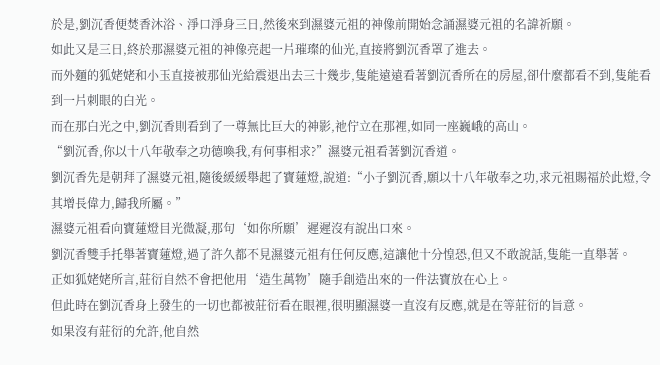於是,劉沉香便焚香沐浴、淨口淨身三日,然後來到濕婆元祖的神像前開始念誦濕婆元祖的名諱祈願。
如此又是三日,終於那濕婆元祖的神像亮起一片璀璨的仙光,直接將劉沉香罩了進去。
而外麵的狐姥姥和小玉直接被那仙光給震退出去三十幾步,隻能遠遠看著劉沉香所在的房屋,卻什麼都看不到,隻能看到一片刺眼的白光。
而在那白光之中,劉沉香則看到了一尊無比巨大的神影,祂佇立在那裡,如同一座巍峨的高山。
“劉沉香,你以十八年敬奉之功德喚我,有何事相求?”濕婆元祖看著劉沉香道。
劉沉香先是朝拜了濕婆元祖,隨後緩緩舉起了寶蓮燈,說道:“小子劉沉香,願以十八年敬奉之功,求元祖賜福於此燈,令其增長偉力,歸我所屬。”
濕婆元祖看向寶蓮燈目光微凝,那句‘如你所願’遲遲沒有說出口來。
劉沉香雙手托舉著寶蓮燈,過了許久都不見濕婆元祖有任何反應,這讓他十分惶恐,但又不敢說話,隻能一直舉著。
正如狐姥姥所言,莊衍自然不會把他用‘造生萬物’隨手創造出來的一件法寶放在心上。
但此時在劉沉香身上發生的一切也都被莊衍看在眼裡,很明顯濕婆一直沒有反應,就是在等莊衍的旨意。
如果沒有莊衍的允許,他自然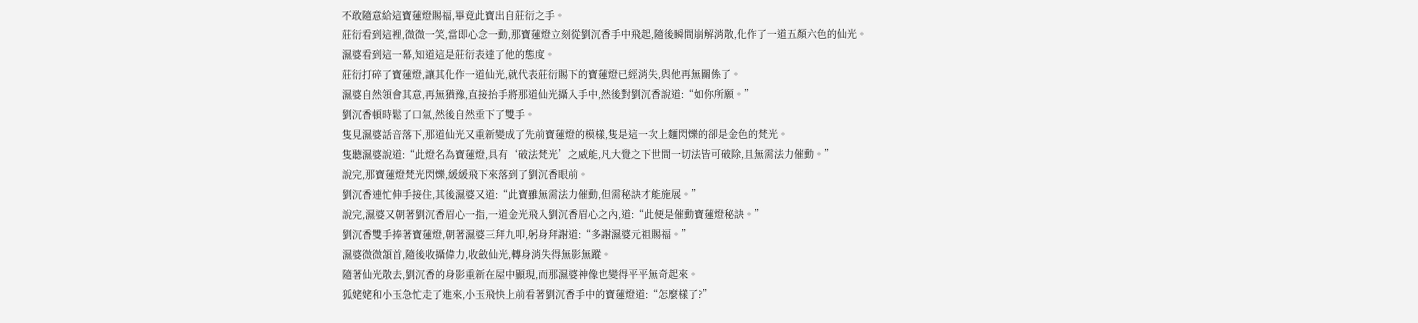不敢隨意給這寶蓮燈賜福,畢竟此寶出自莊衍之手。
莊衍看到這裡,微微一笑,當即心念一動,那寶蓮燈立刻從劉沉香手中飛起,隨後瞬間崩解消散,化作了一道五顏六色的仙光。
濕婆看到這一幕,知道這是莊衍表達了他的態度。
莊衍打碎了寶蓮燈,讓其化作一道仙光,就代表莊衍賜下的寶蓮燈已經消失,與他再無關係了。
濕婆自然領會其意,再無猶豫,直接抬手將那道仙光攝入手中,然後對劉沉香說道:“如你所願。”
劉沉香頓時鬆了口氣,然後自然垂下了雙手。
隻見濕婆話音落下,那道仙光又重新變成了先前寶蓮燈的模樣,隻是這一次上麵閃爍的卻是金色的梵光。
隻聽濕婆說道:“此燈名為寶蓮燈,具有‘破法梵光’之威能,凡大覺之下世間一切法皆可破除,且無需法力催動。”
說完,那寶蓮燈梵光閃爍,緩緩飛下來落到了劉沉香眼前。
劉沉香連忙伸手接住,其後濕婆又道:“此寶雖無需法力催動,但需秘訣才能施展。”
說完,濕婆又朝著劉沉香眉心一指,一道金光飛入劉沉香眉心之內,道:“此便是催動寶蓮燈秘訣。”
劉沉香雙手捧著寶蓮燈,朝著濕婆三拜九叩,躬身拜謝道:“多謝濕婆元祖賜福。”
濕婆微微頷首,隨後收攝偉力,收斂仙光,轉身消失得無影無蹤。
隨著仙光散去,劉沉香的身影重新在屋中顯現,而那濕婆神像也變得平平無奇起來。
狐姥姥和小玉急忙走了進來,小玉飛快上前看著劉沉香手中的寶蓮燈道:“怎麼樣了?”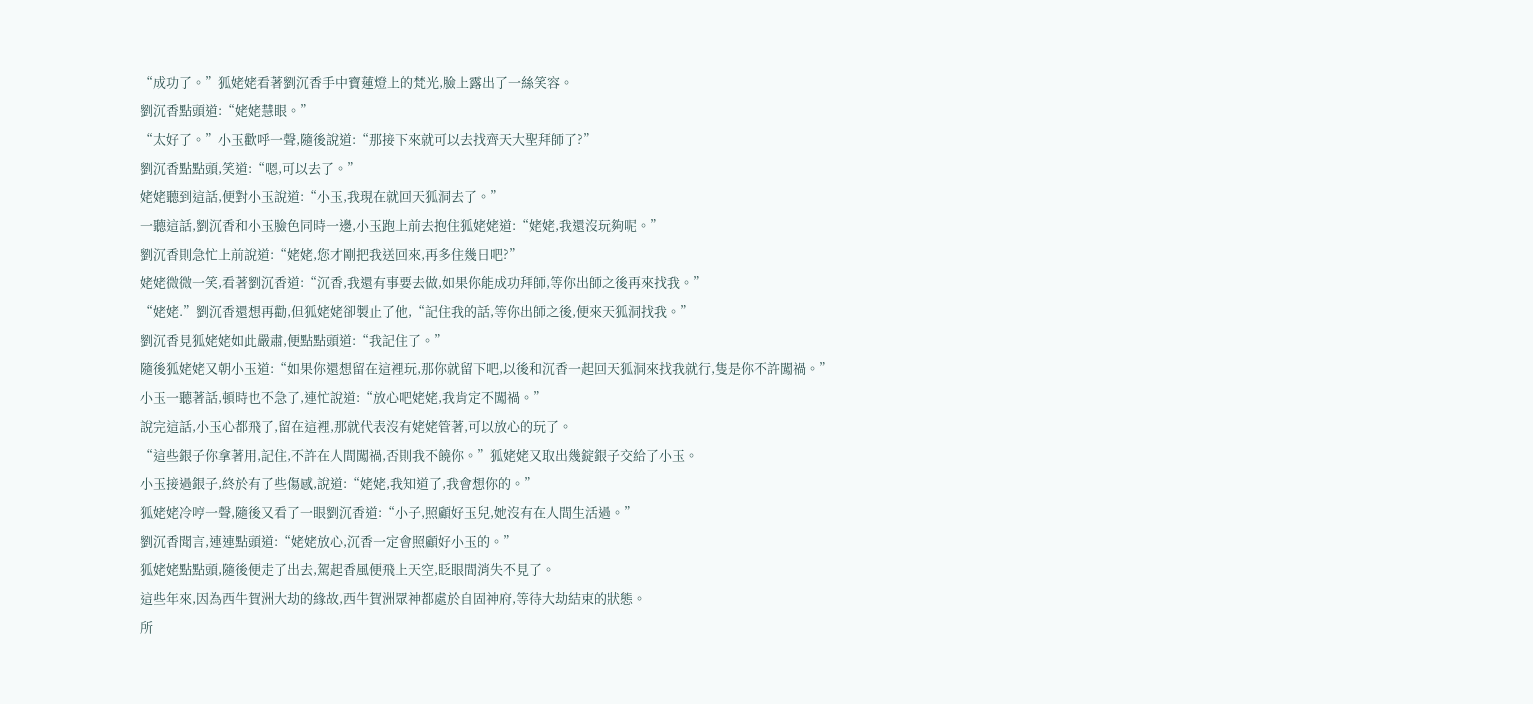“成功了。”狐姥姥看著劉沉香手中寶蓮燈上的梵光,臉上露出了一絲笑容。
劉沉香點頭道:“姥姥慧眼。”
“太好了。”小玉歡呼一聲,隨後說道:“那接下來就可以去找齊天大聖拜師了?”
劉沉香點點頭,笑道:“嗯,可以去了。”
姥姥聽到這話,便對小玉說道:“小玉,我現在就回天狐洞去了。”
一聽這話,劉沉香和小玉臉色同時一邊,小玉跑上前去抱住狐姥姥道:“姥姥,我還沒玩夠呢。”
劉沉香則急忙上前說道:“姥姥,您才剛把我送回來,再多住幾日吧?”
姥姥微微一笑,看著劉沉香道:“沉香,我還有事要去做,如果你能成功拜師,等你出師之後再來找我。”
“姥姥.”劉沉香還想再勸,但狐姥姥卻製止了他,“記住我的話,等你出師之後,便來天狐洞找我。”
劉沉香見狐姥姥如此嚴肅,便點點頭道:“我記住了。”
隨後狐姥姥又朝小玉道:“如果你還想留在這裡玩,那你就留下吧,以後和沉香一起回天狐洞來找我就行,隻是你不許闖禍。”
小玉一聽著話,頓時也不急了,連忙說道:“放心吧姥姥,我肯定不闖禍。”
說完這話,小玉心都飛了,留在這裡,那就代表沒有姥姥管著,可以放心的玩了。
“這些銀子你拿著用,記住,不許在人間闖禍,否則我不饒你。”狐姥姥又取出幾錠銀子交給了小玉。
小玉接過銀子,終於有了些傷感,說道:“姥姥,我知道了,我會想你的。”
狐姥姥冷哼一聲,隨後又看了一眼劉沉香道:“小子,照顧好玉兒,她沒有在人間生活過。”
劉沉香聞言,連連點頭道:“姥姥放心,沉香一定會照顧好小玉的。”
狐姥姥點點頭,隨後便走了出去,駕起香風便飛上天空,眨眼間消失不見了。
這些年來,因為西牛賀洲大劫的緣故,西牛賀洲眾神都處於自固神府,等待大劫結束的狀態。
所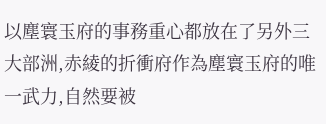以塵寰玉府的事務重心都放在了另外三大部洲,赤綾的折衝府作為塵寰玉府的唯一武力,自然要被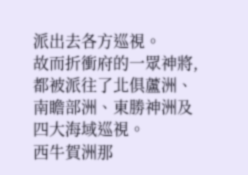派出去各方巡視。
故而折衝府的一眾神將,都被派往了北俱蘆洲、南瞻部洲、東勝神洲及四大海域巡視。
西牛賀洲那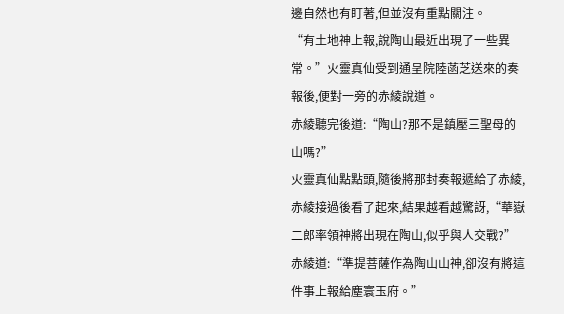邊自然也有盯著,但並沒有重點關注。
“有土地神上報,說陶山最近出現了一些異常。”火靈真仙受到通呈院陸菡芝送來的奏報後,便對一旁的赤綾說道。
赤綾聽完後道:“陶山?那不是鎮壓三聖母的山嗎?”
火靈真仙點點頭,隨後將那封奏報遞給了赤綾,赤綾接過後看了起來,結果越看越驚訝,“華嶽二郎率領神將出現在陶山,似乎與人交戰?”
赤綾道:“準提菩薩作為陶山山神,卻沒有將這件事上報給塵寰玉府。”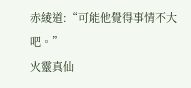赤綾道:“可能他覺得事情不大吧。”
火靈真仙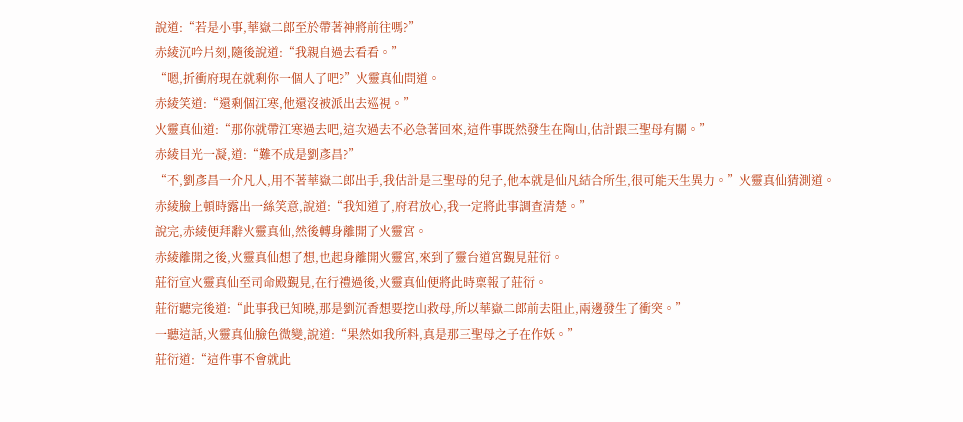說道:“若是小事,華嶽二郎至於帶著神將前往嗎?”
赤綾沉吟片刻,隨後說道:“我親自過去看看。”
“嗯,折衝府現在就剩你一個人了吧?”火靈真仙問道。
赤綾笑道:“還剩個江寒,他還沒被派出去巡視。”
火靈真仙道:“那你就帶江寒過去吧,這次過去不必急著回來,這件事既然發生在陶山,估計跟三聖母有關。”
赤綾目光一凝,道:“難不成是劉彥昌?”
“不,劉彥昌一介凡人,用不著華嶽二郎出手,我估計是三聖母的兒子,他本就是仙凡結合所生,很可能天生異力。”火靈真仙猜測道。
赤綾臉上頓時露出一絲笑意,說道:“我知道了,府君放心,我一定將此事調查清楚。”
說完,赤綾便拜辭火靈真仙,然後轉身離開了火靈宮。
赤綾離開之後,火靈真仙想了想,也起身離開火靈宮,來到了靈台道宮覲見莊衍。
莊衍宣火靈真仙至司命殿覲見,在行禮過後,火靈真仙便將此時稟報了莊衍。
莊衍聽完後道:“此事我已知曉,那是劉沉香想要挖山救母,所以華嶽二郎前去阻止,兩邊發生了衝突。”
一聽這話,火靈真仙臉色微變,說道:“果然如我所料,真是那三聖母之子在作妖。”
莊衍道:“這件事不會就此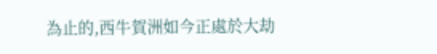為止的,西牛賀洲如今正處於大劫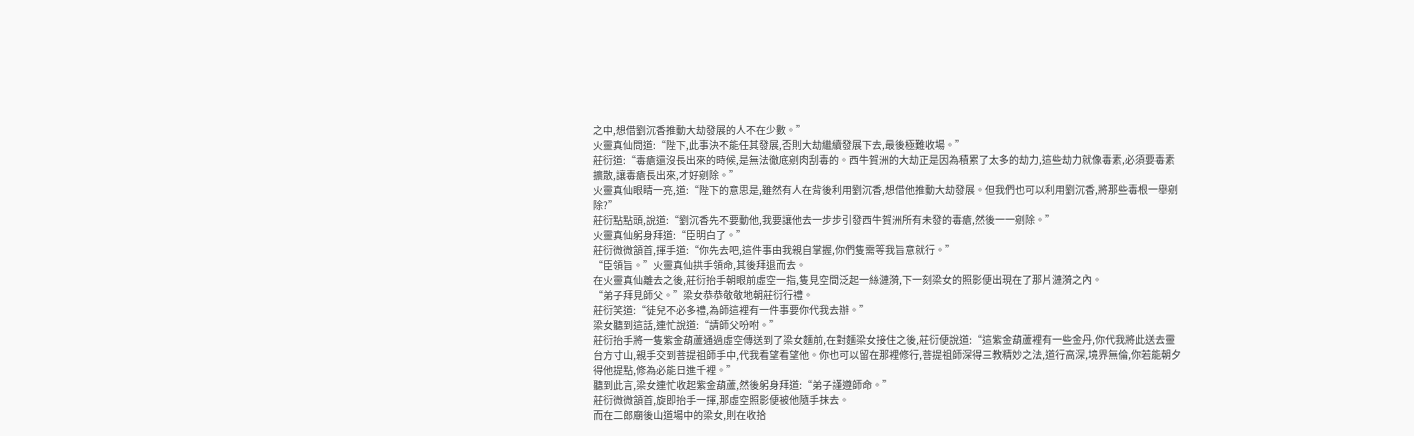之中,想借劉沉香推動大劫發展的人不在少數。”
火靈真仙問道:“陛下,此事決不能任其發展,否則大劫繼續發展下去,最後極難收場。”
莊衍道:“毒瘡還沒長出來的時候,是無法徹底剜肉刮毒的。西牛賀洲的大劫正是因為積累了太多的劫力,這些劫力就像毒素,必須要毒素擴散,讓毒瘡長出來,才好剜除。”
火靈真仙眼睛一亮,道:“陛下的意思是,雖然有人在背後利用劉沉香,想借他推動大劫發展。但我們也可以利用劉沉香,將那些毒根一舉剜除?”
莊衍點點頭,說道:“劉沉香先不要動他,我要讓他去一步步引發西牛賀洲所有未發的毒瘡,然後一一剜除。”
火靈真仙躬身拜道:“臣明白了。”
莊衍微微頷首,揮手道:“你先去吧,這件事由我親自掌握,你們隻需等我旨意就行。”
“臣領旨。”火靈真仙拱手領命,其後拜退而去。
在火靈真仙離去之後,莊衍抬手朝眼前虛空一指,隻見空間泛起一絲漣漪,下一刻梁女的照影便出現在了那片漣漪之內。
“弟子拜見師父。”梁女恭恭敬敬地朝莊衍行禮。
莊衍笑道:“徒兒不必多禮,為師這裡有一件事要你代我去辦。”
梁女聽到這話,連忙說道:“請師父吩咐。”
莊衍抬手將一隻紫金葫蘆通過虛空傳送到了梁女麵前,在對麵梁女接住之後,莊衍便說道:“這紫金葫蘆裡有一些金丹,你代我將此送去靈台方寸山,親手交到菩提祖師手中,代我看望看望他。你也可以留在那裡修行,菩提祖師深得三教精妙之法,道行高深,境界無倫,你若能朝夕得他提點,修為必能日進千裡。”
聽到此言,梁女連忙收起紫金葫蘆,然後躬身拜道:“弟子謹遵師命。”
莊衍微微頷首,旋即抬手一揮,那虛空照影便被他隨手抹去。
而在二郎廟後山道場中的梁女,則在收拾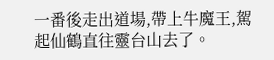一番後走出道場,帶上牛魔王,駕起仙鶴直往靈台山去了。